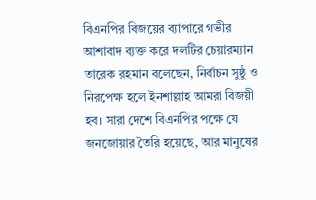বিএনপির বিজয়ের ব্যাপারে গভীর আশাবাদ ব্যক্ত করে দলটির চেয়ারম্যান তারেক রহমান বলেছেন, নির্বাচন সুষ্ঠু ও নিরপেক্ষ হলে ইনশাল্লাহ আমরা বিজয়ী হব। সারা দেশে বিএনপির পক্ষে যে জনজোয়ার তৈরি হয়েছে, আর মানুষের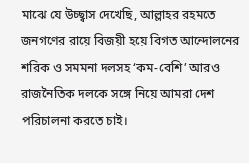মাঝে যে উচ্ছ্বাস দেখেছি, আল্লাহর রহমতে জনগণের রায়ে বিজয়ী হয়ে বিগত আন্দোলনের শরিক ও সমমনা দলসহ ‘কম-বেশি’ আরও রাজনৈতিক দলকে সঙ্গে নিয়ে আমরা দেশ পরিচালনা করতে চাই।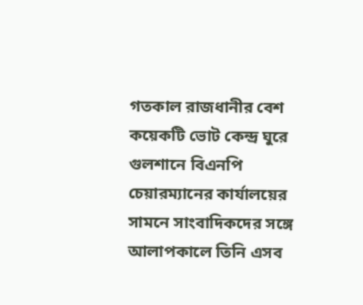গতকাল রাজধানীর বেশ কয়েকটি ভোট কেন্দ্র ঘুরে গুলশানে বিএনপি চেয়ারম্যানের কার্যালয়ের সামনে সাংবাদিকদের সঙ্গে আলাপকালে তিনি এসব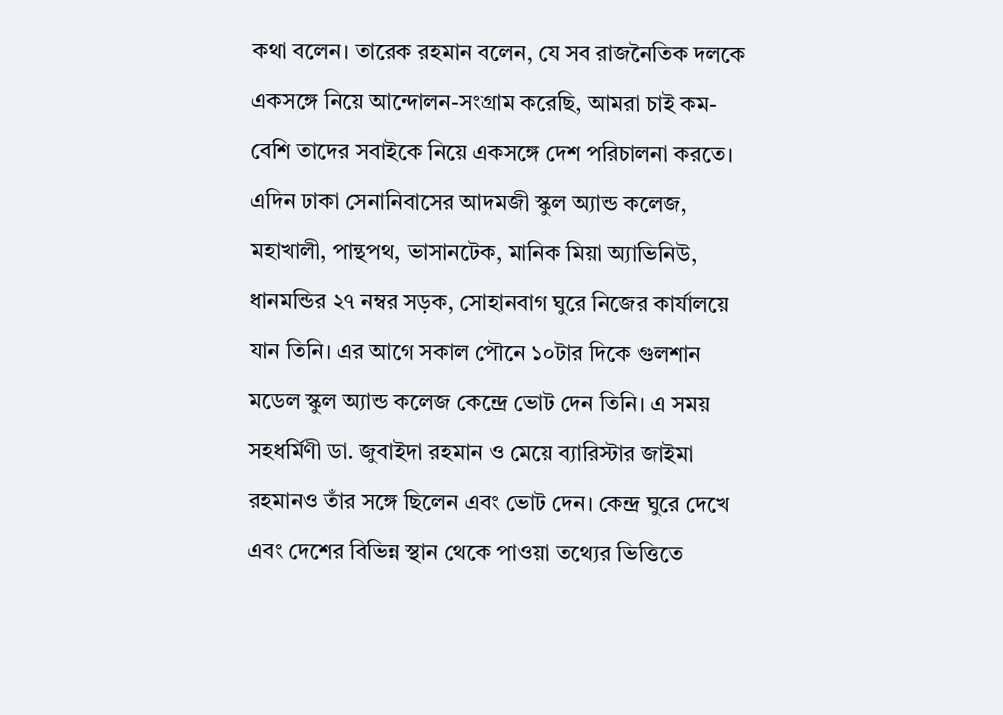কথা বলেন। তারেক রহমান বলেন, যে সব রাজনৈতিক দলকে একসঙ্গে নিয়ে আন্দোলন-সংগ্রাম করেছি, আমরা চাই কম-বেশি তাদের সবাইকে নিয়ে একসঙ্গে দেশ পরিচালনা করতে। এদিন ঢাকা সেনানিবাসের আদমজী স্কুল অ্যান্ড কলেজ, মহাখালী, পান্থপথ, ভাসানটেক, মানিক মিয়া অ্যাভিনিউ, ধানমন্ডির ২৭ নম্বর সড়ক, সোহানবাগ ঘুরে নিজের কার্যালয়ে যান তিনি। এর আগে সকাল পৌনে ১০টার দিকে গুলশান মডেল স্কুল অ্যান্ড কলেজ কেন্দ্রে ভোট দেন তিনি। এ সময় সহধর্মিণী ডা. জুবাইদা রহমান ও মেয়ে ব্যারিস্টার জাইমা রহমানও তাঁর সঙ্গে ছিলেন এবং ভোট দেন। কেন্দ্র ঘুরে দেখে এবং দেশের বিভিন্ন স্থান থেকে পাওয়া তথ্যের ভিত্তিতে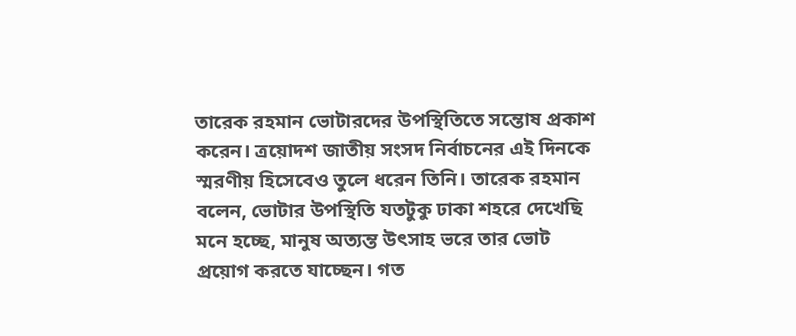তারেক রহমান ভোটারদের উপস্থিতিতে সন্তোষ প্রকাশ করেন। ত্রয়োদশ জাতীয় সংসদ নির্বাচনের এই দিনকে স্মরণীয় হিসেবেও তুলে ধরেন তিনি। তারেক রহমান বলেন, ভোটার উপস্থিতি যতটুকু ঢাকা শহরে দেখেছি মনে হচ্ছে, মানুষ অত্যন্ত উৎসাহ ভরে তার ভোট প্রয়োগ করতে যাচ্ছেন। গত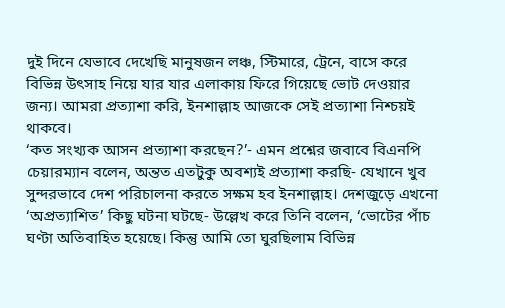দুই দিনে যেভাবে দেখেছি মানুষজন লঞ্চ, স্টিমারে, ট্রেনে, বাসে করে বিভিন্ন উৎসাহ নিয়ে যার যার এলাকায় ফিরে গিয়েছে ভোট দেওয়ার জন্য। আমরা প্রত্যাশা করি, ইনশাল্লাহ আজকে সেই প্রত্যাশা নিশ্চয়ই থাকবে।
‘কত সংখ্যক আসন প্রত্যাশা করছেন?’- এমন প্রশ্নের জবাবে বিএনপি চেয়ারম্যান বলেন, অন্তত এতটুকু অবশ্যই প্রত্যাশা করছি- যেখানে খুব সুন্দরভাবে দেশ পরিচালনা করতে সক্ষম হব ইনশাল্লাহ। দেশজুড়ে এখনো ‘অপ্রত্যাশিত’ কিছু ঘটনা ঘটছে- উল্লেখ করে তিনি বলেন, ‘ভোটের পাঁচ ঘণ্টা অতিবাহিত হয়েছে। কিন্তু আমি তো ঘুরছিলাম বিভিন্ন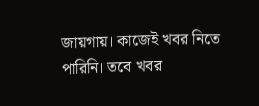জায়গায়। কাজেই খবর নিতে পারিনি। তবে খবর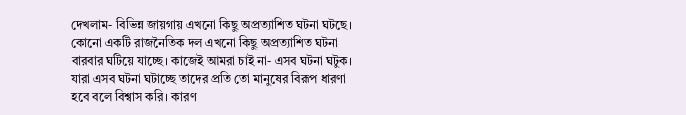দেখলাম- বিভিন্ন জায়গায় এখনো কিছু অপ্রত্যাশিত ঘটনা ঘটছে। কোনো একটি রাজনৈতিক দল এখনো কিছু অপ্রত্যাশিত ঘটনা বারবার ঘটিয়ে যাচ্ছে। কাজেই আমরা চাই না- এসব ঘটনা ঘটুক। যারা এসব ঘটনা ঘটাচ্ছে তাদের প্রতি তো মানুষের বিরূপ ধারণা হবে বলে বিশ্বাস করি। কারণ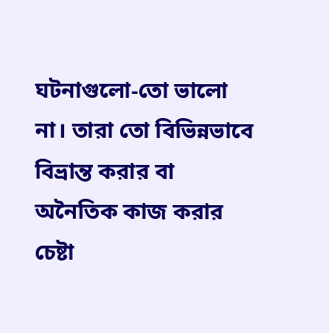ঘটনাগুলো-তো ভালো না। তারা তো বিভিন্নভাবে বিভ্রান্ত করার বা অনৈতিক কাজ করার চেষ্টা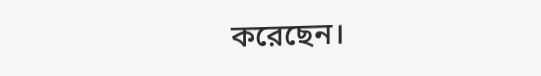করেছেন।